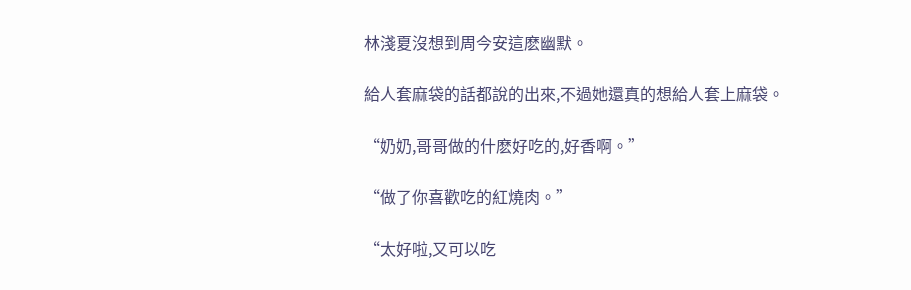林淺夏沒想到周今安這麽幽默。

給人套麻袋的話都說的出來,不過她還真的想給人套上麻袋。

“奶奶,哥哥做的什麽好吃的,好香啊。”

“做了你喜歡吃的紅燒肉。”

“太好啦,又可以吃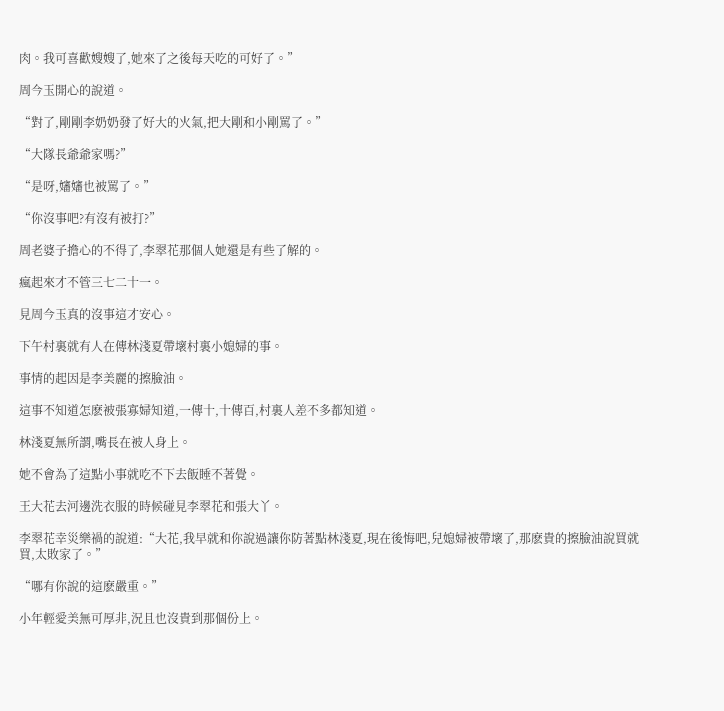肉。我可喜歡嫂嫂了,她來了之後每天吃的可好了。”

周今玉開心的說道。

“對了,剛剛李奶奶發了好大的火氣,把大剛和小剛罵了。”

“大隊長爺爺家嗎?”

“是呀,嬸嬸也被罵了。”

“你沒事吧?有沒有被打?”

周老婆子擔心的不得了,李翠花那個人她還是有些了解的。

瘋起來才不管三七二十一。

見周今玉真的沒事這才安心。

下午村裏就有人在傳林淺夏帶壞村裏小媳婦的事。

事情的起因是李美麗的擦臉油。

這事不知道怎麽被張寡婦知道,一傳十,十傳百,村裏人差不多都知道。

林淺夏無所謂,嘴長在被人身上。

她不會為了這點小事就吃不下去飯睡不著覺。

王大花去河邊洗衣服的時候碰見李翠花和張大丫。

李翠花幸災樂禍的說道:“大花,我早就和你說過讓你防著點林淺夏,現在後悔吧,兒媳婦被帶壞了,那麽貴的擦臉油說買就買,太敗家了。”

“哪有你說的這麽嚴重。”

小年輕愛美無可厚非,況且也沒貴到那個份上。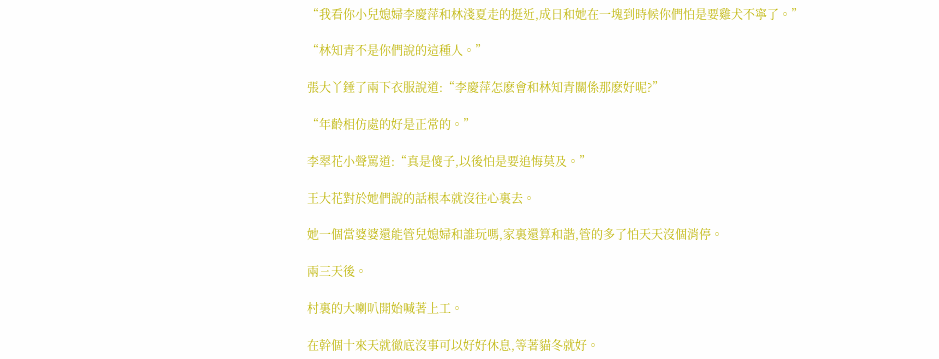“我看你小兒媳婦李慶萍和林淺夏走的挺近,成日和她在一塊到時候你們怕是要雞犬不寧了。”

“林知青不是你們說的這種人。”

張大丫錘了兩下衣服說道:“李慶萍怎麽會和林知青關係那麽好呢?”

“年齡相仿處的好是正常的。”

李翠花小聲罵道:“真是傻子,以後怕是要追悔莫及。”

王大花對於她們說的話根本就沒往心裏去。

她一個當婆婆還能管兒媳婦和誰玩嗎,家裏還算和諧,管的多了怕天天沒個消停。

兩三天後。

村裏的大喇叭開始喊著上工。

在幹個十來天就徹底沒事可以好好休息,等著貓冬就好。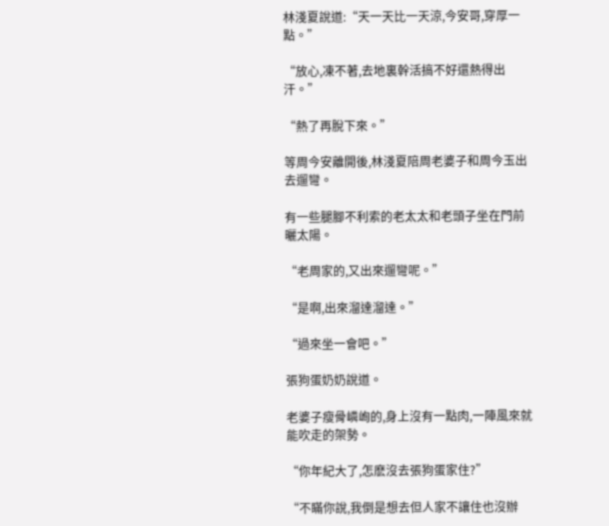林淺夏說道:“天一天比一天涼,今安哥,穿厚一點。”

“放心,凍不著,去地裏幹活搞不好還熱得出汗。”

“熱了再脫下來。”

等周今安離開後,林淺夏陪周老婆子和周今玉出去遛彎。

有一些腿腳不利索的老太太和老頭子坐在門前曬太陽。

“老周家的,又出來遛彎呢。”

“是啊,出來溜達溜達。”

“過來坐一會吧。”

張狗蛋奶奶說道。

老婆子瘦骨嶙峋的,身上沒有一點肉,一陣風來就能吹走的架勢。

“你年紀大了,怎麽沒去張狗蛋家住?”

“不瞞你說,我倒是想去但人家不讓住也沒辦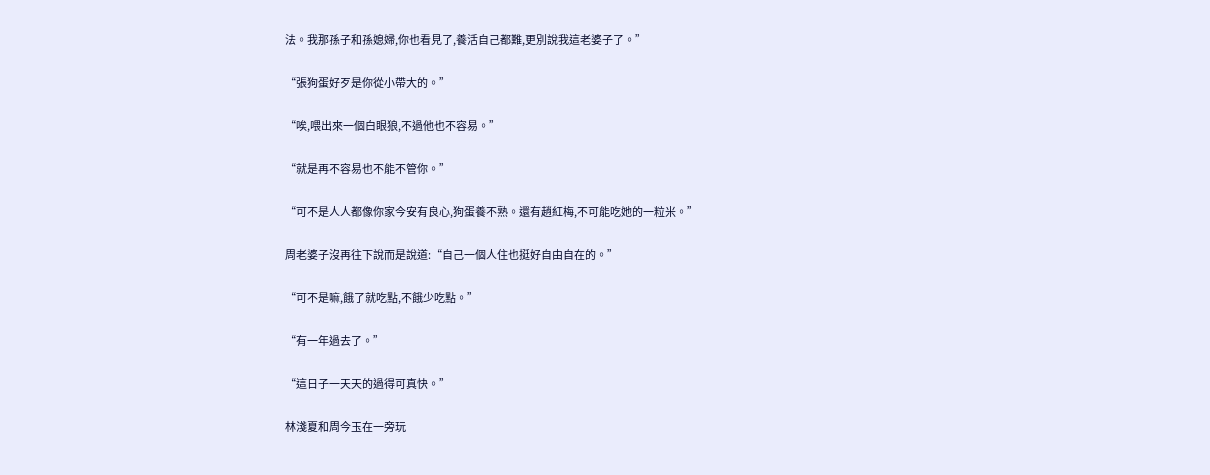法。我那孫子和孫媳婦,你也看見了,養活自己都難,更別說我這老婆子了。”

“張狗蛋好歹是你從小帶大的。”

“唉,喂出來一個白眼狼,不過他也不容易。”

“就是再不容易也不能不管你。”

“可不是人人都像你家今安有良心,狗蛋養不熟。還有趙紅梅,不可能吃她的一粒米。”

周老婆子沒再往下說而是說道:“自己一個人住也挺好自由自在的。”

“可不是嘛,餓了就吃點,不餓少吃點。”

“有一年過去了。”

“這日子一天天的過得可真快。”

林淺夏和周今玉在一旁玩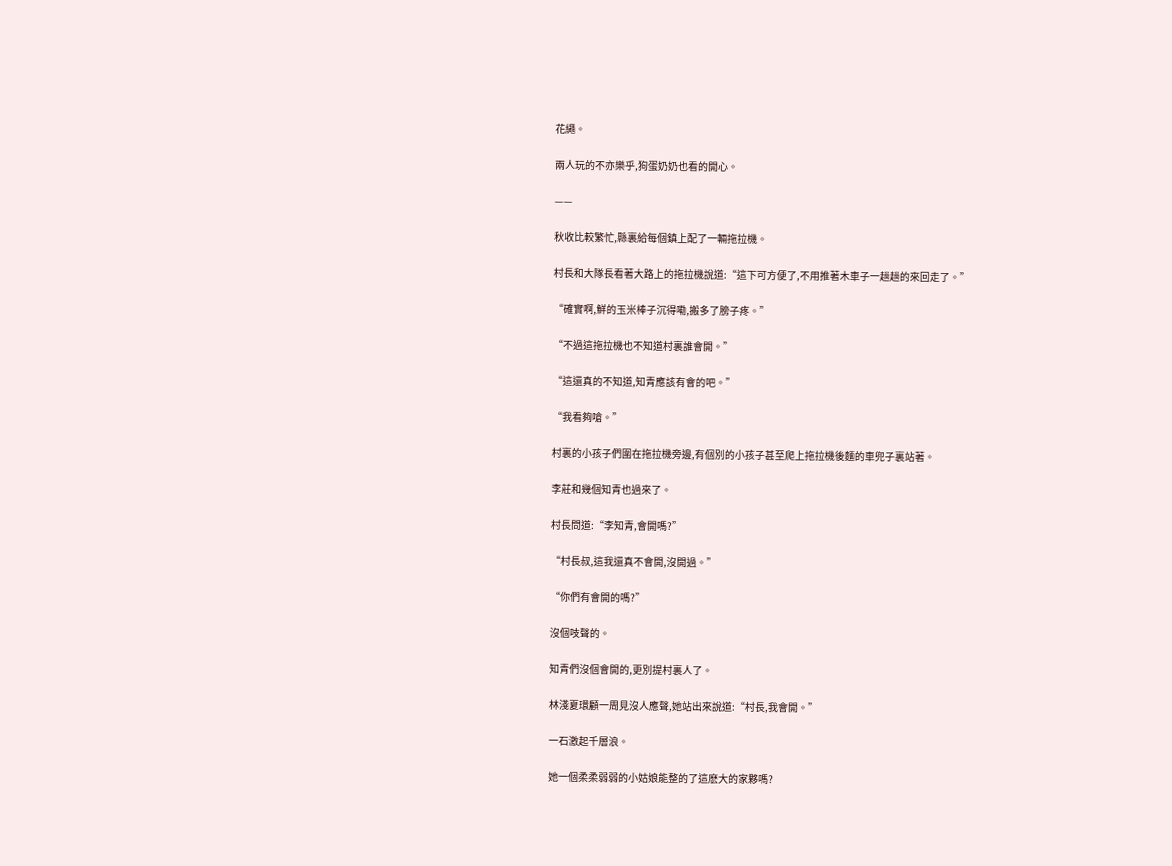花繩。

兩人玩的不亦樂乎,狗蛋奶奶也看的開心。

——

秋收比較繁忙,縣裏給每個鎮上配了一輛拖拉機。

村長和大隊長看著大路上的拖拉機說道:“這下可方便了,不用推著木車子一趟趟的來回走了。”

“確實啊,鮮的玉米棒子沉得嘞,搬多了膀子疼。”

“不過這拖拉機也不知道村裏誰會開。”

“這還真的不知道,知青應該有會的吧。”

“我看夠嗆。”

村裏的小孩子們圍在拖拉機旁邊,有個別的小孩子甚至爬上拖拉機後麵的車兜子裏站著。

李莊和幾個知青也過來了。

村長問道:“李知青,會開嗎?”

“村長叔,這我還真不會開,沒開過。”

“你們有會開的嗎?”

沒個吱聲的。

知青們沒個會開的,更別提村裏人了。

林淺夏環顧一周見沒人應聲,她站出來說道:“村長,我會開。”

一石激起千層浪。

她一個柔柔弱弱的小姑娘能整的了這麽大的家夥嗎?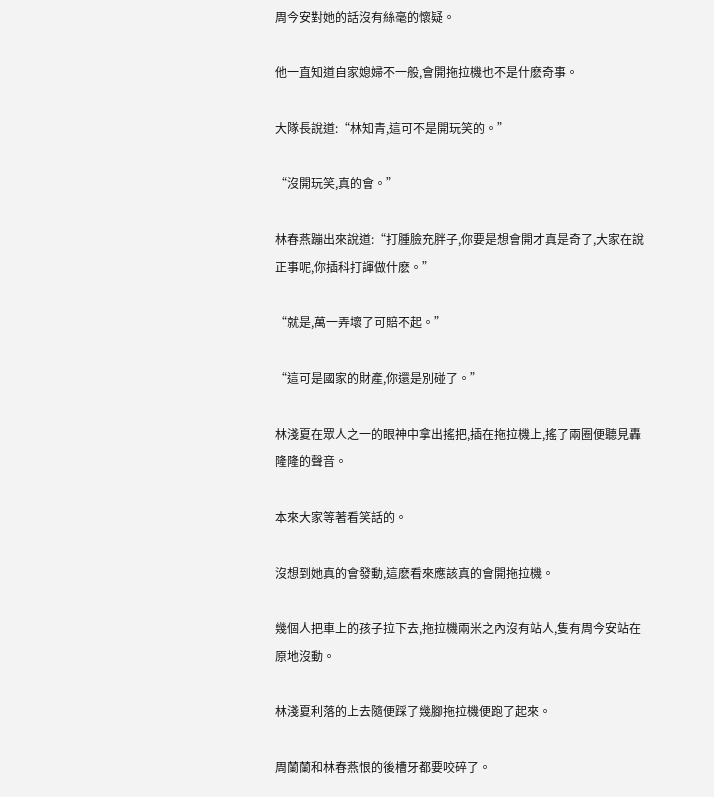周今安對她的話沒有絲毫的懷疑。

他一直知道自家媳婦不一般,會開拖拉機也不是什麽奇事。

大隊長說道:“林知青,這可不是開玩笑的。”

“沒開玩笑,真的會。”

林春燕蹦出來說道:“打腫臉充胖子,你要是想會開才真是奇了,大家在說正事呢,你插科打諢做什麽。”

“就是,萬一弄壞了可賠不起。”

“這可是國家的財產,你還是別碰了。”

林淺夏在眾人之一的眼神中拿出搖把,插在拖拉機上,搖了兩圈便聽見轟隆隆的聲音。

本來大家等著看笑話的。

沒想到她真的會發動,這麽看來應該真的會開拖拉機。

幾個人把車上的孩子拉下去,拖拉機兩米之內沒有站人,隻有周今安站在原地沒動。

林淺夏利落的上去隨便踩了幾腳拖拉機便跑了起來。

周蘭蘭和林春燕恨的後槽牙都要咬碎了。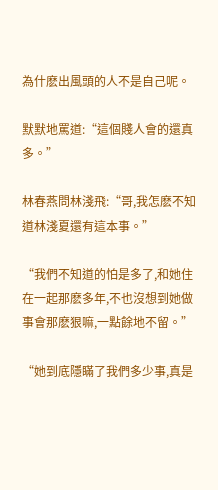為什麽出風頭的人不是自己呢。

默默地罵道:“這個賤人會的還真多。”

林春燕問林淺飛:“哥,我怎麽不知道林淺夏還有這本事。”

“我們不知道的怕是多了,和她住在一起那麽多年,不也沒想到她做事會那麽狠嘛,一點餘地不留。”

“她到底隱瞞了我們多少事,真是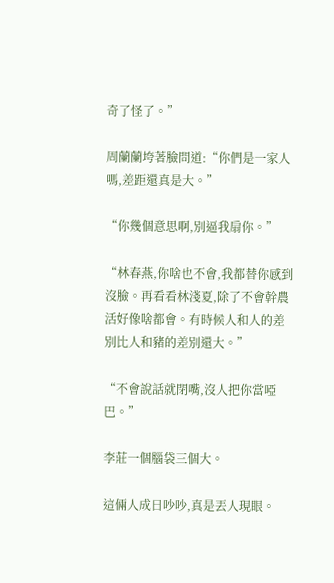奇了怪了。”

周蘭蘭垮著臉問道:“你們是一家人嗎,差距還真是大。”

“你幾個意思啊,別逼我扇你。”

“林春燕,你啥也不會,我都替你感到沒臉。再看看林淺夏,除了不會幹農活好像啥都會。有時候人和人的差別比人和豬的差別還大。”

“不會說話就閉嘴,沒人把你當啞巴。”

李莊一個腦袋三個大。

這倆人成日吵吵,真是丟人現眼。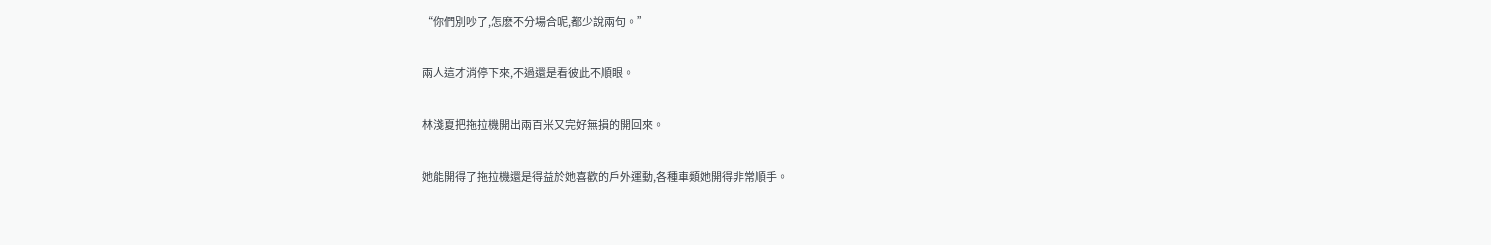“你們別吵了,怎麽不分場合呢,都少說兩句。”

兩人這才消停下來,不過還是看彼此不順眼。

林淺夏把拖拉機開出兩百米又完好無損的開回來。

她能開得了拖拉機還是得益於她喜歡的戶外運動,各種車類她開得非常順手。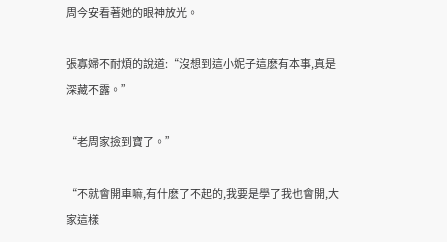周今安看著她的眼神放光。

張寡婦不耐煩的說道:“沒想到這小妮子這麽有本事,真是深藏不露。”

“老周家撿到寶了。”

“不就會開車嘛,有什麽了不起的,我要是學了我也會開,大家這樣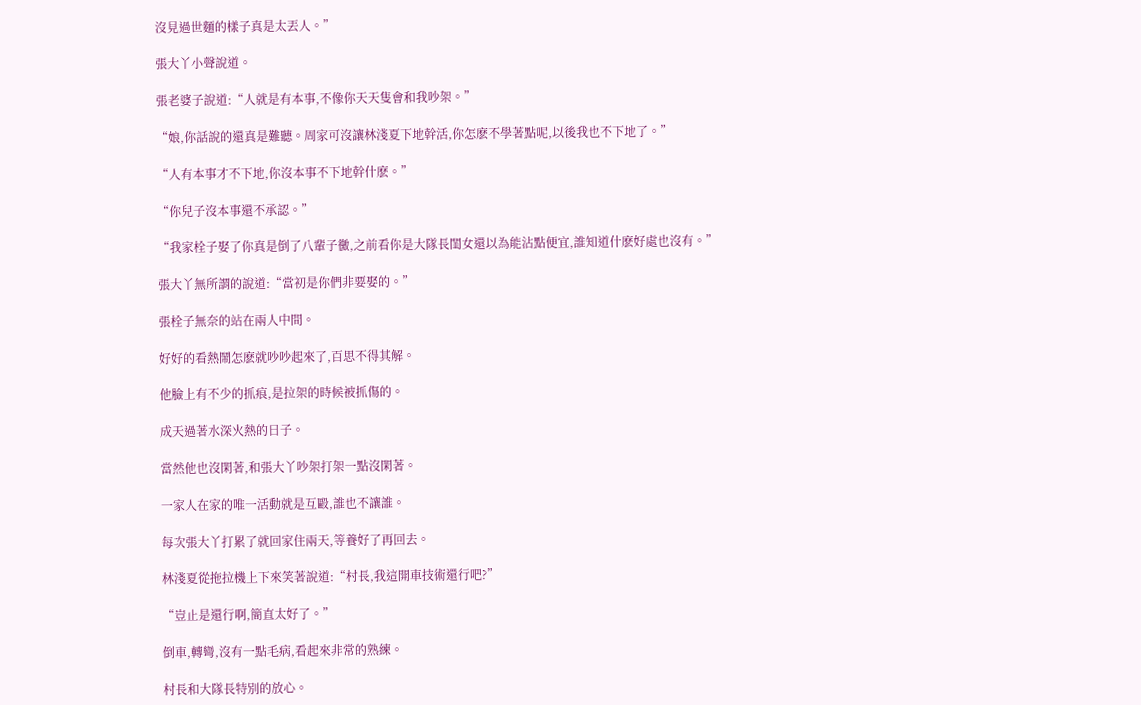沒見過世麵的樣子真是太丟人。”

張大丫小聲說道。

張老婆子說道:“人就是有本事,不像你天天隻會和我吵架。”

“娘,你話說的還真是難聽。周家可沒讓林淺夏下地幹活,你怎麽不學著點呢,以後我也不下地了。”

“人有本事才不下地,你沒本事不下地幹什麽。”

“你兒子沒本事還不承認。”

“我家栓子娶了你真是倒了八輩子黴,之前看你是大隊長閨女還以為能沾點便宜,誰知道什麽好處也沒有。”

張大丫無所謂的說道:“當初是你們非要娶的。”

張栓子無奈的站在兩人中間。

好好的看熱鬧怎麽就吵吵起來了,百思不得其解。

他臉上有不少的抓痕,是拉架的時候被抓傷的。

成天過著水深火熱的日子。

當然他也沒閑著,和張大丫吵架打架一點沒閑著。

一家人在家的唯一活動就是互毆,誰也不讓誰。

每次張大丫打累了就回家住兩天,等養好了再回去。

林淺夏從拖拉機上下來笑著說道:“村長,我這開車技術還行吧?”

“豈止是還行啊,簡直太好了。”

倒車,轉彎,沒有一點毛病,看起來非常的熟練。

村長和大隊長特別的放心。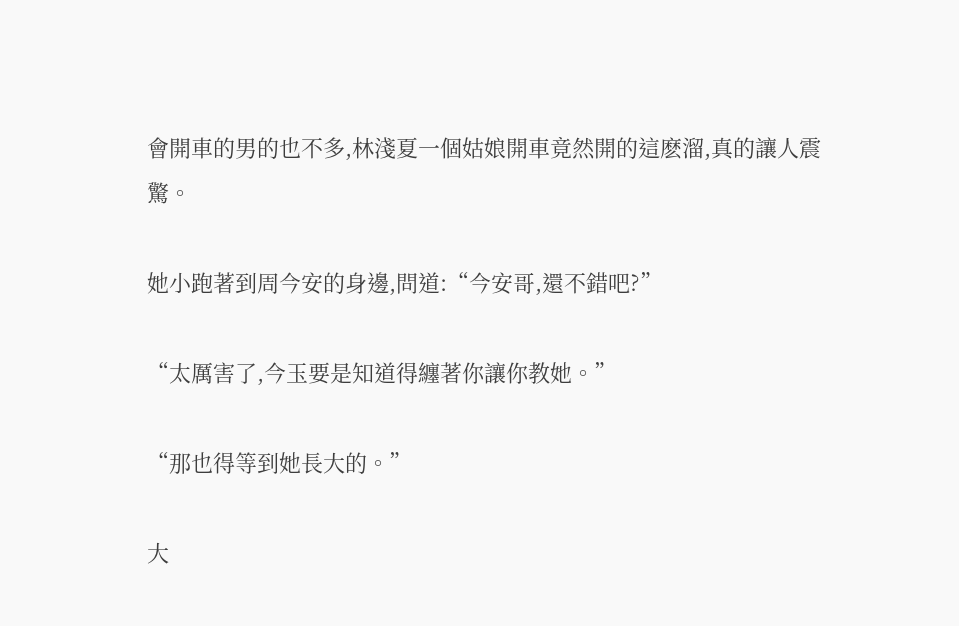會開車的男的也不多,林淺夏一個姑娘開車竟然開的這麽溜,真的讓人震驚。

她小跑著到周今安的身邊,問道:“今安哥,還不錯吧?”

“太厲害了,今玉要是知道得纏著你讓你教她。”

“那也得等到她長大的。”

大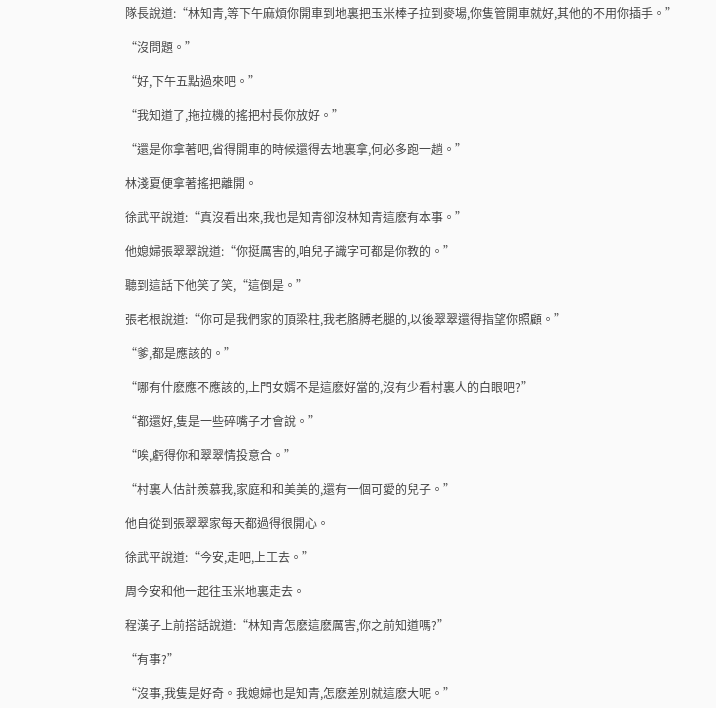隊長說道:“林知青,等下午麻煩你開車到地裏把玉米棒子拉到麥場,你隻管開車就好,其他的不用你插手。”

“沒問題。”

“好,下午五點過來吧。”

“我知道了,拖拉機的搖把村長你放好。”

“還是你拿著吧,省得開車的時候還得去地裏拿,何必多跑一趟。”

林淺夏便拿著搖把離開。

徐武平說道:“真沒看出來,我也是知青卻沒林知青這麽有本事。”

他媳婦張翠翠說道:“你挺厲害的,咱兒子識字可都是你教的。”

聽到這話下他笑了笑,“這倒是。”

張老根說道:“你可是我們家的頂梁柱,我老胳膊老腿的,以後翠翠還得指望你照顧。”

“爹,都是應該的。”

“哪有什麽應不應該的,上門女婿不是這麽好當的,沒有少看村裏人的白眼吧?”

“都還好,隻是一些碎嘴子才會說。”

“唉,虧得你和翠翠情投意合。”

“村裏人估計羨慕我,家庭和和美美的,還有一個可愛的兒子。”

他自從到張翠翠家每天都過得很開心。

徐武平說道:“今安,走吧,上工去。”

周今安和他一起往玉米地裏走去。

程漢子上前搭話說道:“林知青怎麽這麽厲害,你之前知道嗎?”

“有事?”

“沒事,我隻是好奇。我媳婦也是知青,怎麽差別就這麽大呢。”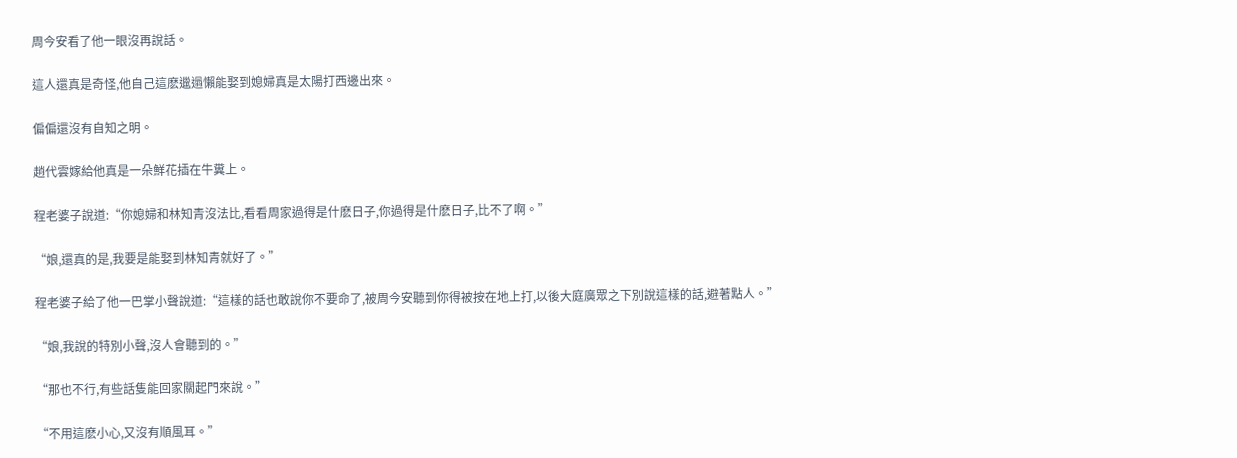周今安看了他一眼沒再說話。

這人還真是奇怪,他自己這麽邋遢懶能娶到媳婦真是太陽打西邊出來。

偏偏還沒有自知之明。

趙代雲嫁給他真是一朵鮮花插在牛糞上。

程老婆子說道:“你媳婦和林知青沒法比,看看周家過得是什麽日子,你過得是什麽日子,比不了啊。”

“娘,還真的是,我要是能娶到林知青就好了。”

程老婆子給了他一巴掌小聲說道:“這樣的話也敢說你不要命了,被周今安聽到你得被按在地上打,以後大庭廣眾之下別說這樣的話,避著點人。”

“娘,我說的特別小聲,沒人會聽到的。”

“那也不行,有些話隻能回家關起門來說。”

“不用這麽小心,又沒有順風耳。”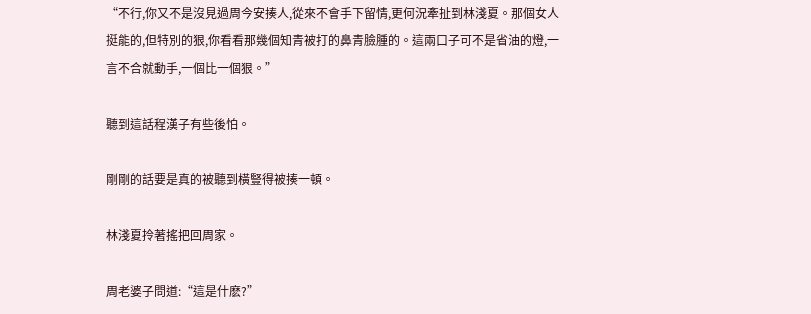“不行,你又不是沒見過周今安揍人,從來不會手下留情,更何況牽扯到林淺夏。那個女人挺能的,但特別的狠,你看看那幾個知青被打的鼻青臉腫的。這兩口子可不是省油的燈,一言不合就動手,一個比一個狠。”

聽到這話程漢子有些後怕。

剛剛的話要是真的被聽到橫豎得被揍一頓。

林淺夏拎著搖把回周家。

周老婆子問道:“這是什麽?”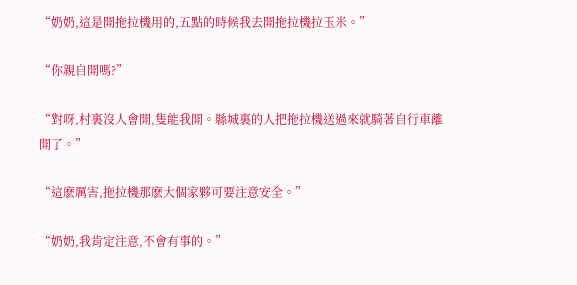“奶奶,這是開拖拉機用的,五點的時候我去開拖拉機拉玉米。”

“你親自開嗎?”

“對呀,村裏沒人會開,隻能我開。縣城裏的人把拖拉機送過來就騎著自行車離開了。”

“這麽厲害,拖拉機那麽大個家夥可要注意安全。”

“奶奶,我肯定注意,不會有事的。”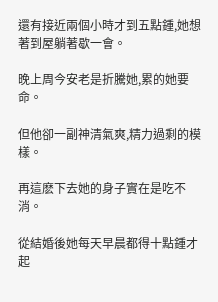還有接近兩個小時才到五點鍾,她想著到屋躺著歇一會。

晚上周今安老是折騰她,累的她要命。

但他卻一副神清氣爽,精力過剩的模樣。

再這麽下去她的身子實在是吃不消。

從結婚後她每天早晨都得十點鍾才起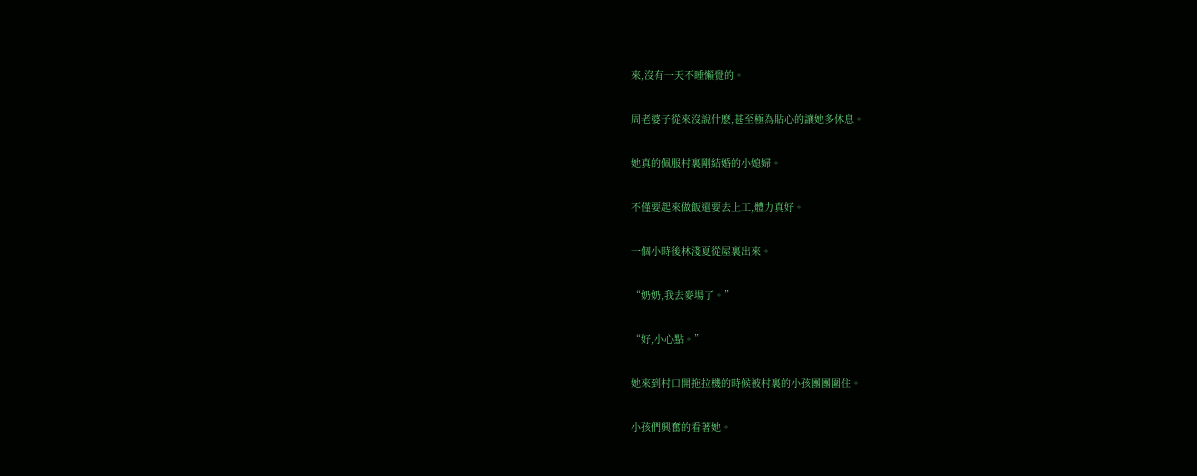來,沒有一天不睡懶覺的。

周老婆子從來沒說什麽,甚至極為貼心的讓她多休息。

她真的佩服村裏剛結婚的小媳婦。

不僅要起來做飯還要去上工,體力真好。

一個小時後林淺夏從屋裏出來。

“奶奶,我去麥場了。”

“好,小心點。”

她來到村口開拖拉機的時候被村裏的小孩團團圍住。

小孩們興奮的看著她。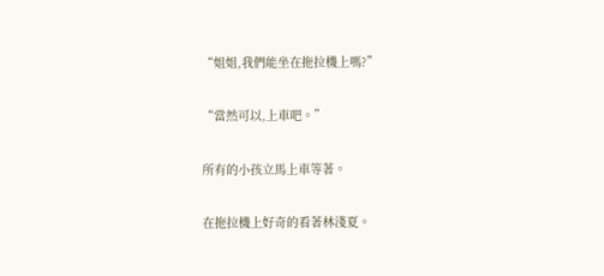“姐姐,我們能坐在拖拉機上嗎?”

“當然可以,上車吧。”

所有的小孩立馬上車等著。

在拖拉機上好奇的看著林淺夏。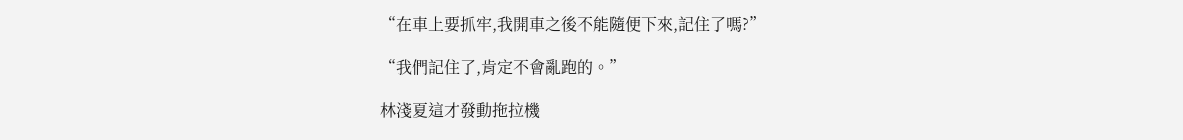“在車上要抓牢,我開車之後不能隨便下來,記住了嗎?”

“我們記住了,肯定不會亂跑的。”

林淺夏這才發動拖拉機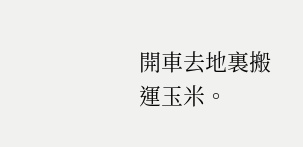開車去地裏搬運玉米。